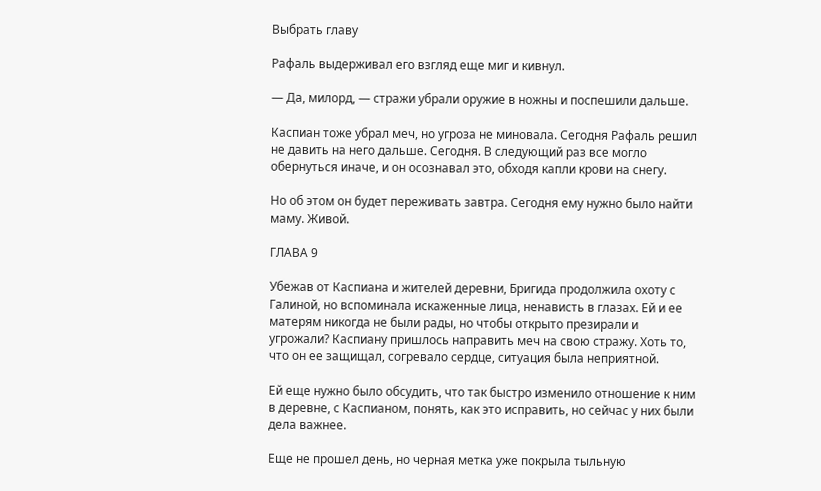Выбрать главу

Рафаль выдерживал его взгляд еще миг и кивнул.

— Да, милорд, — стражи убрали оружие в ножны и поспешили дальше.

Каспиан тоже убрал меч, но угроза не миновала. Сегодня Рафаль решил не давить на него дальше. Сегодня. В следующий раз все могло обернуться иначе, и он осознавал это, обходя капли крови на снегу.

Но об этом он будет переживать завтра. Сегодня ему нужно было найти маму. Живой.

ГЛАВА 9

Убежав от Каспиана и жителей деревни, Бригида продолжила охоту с Галиной, но вспоминала искаженные лица, ненависть в глазах. Ей и ее матерям никогда не были рады, но чтобы открыто презирали и угрожали? Каспиану пришлось направить меч на свою стражу. Хоть то, что он ее защищал, согревало сердце, ситуация была неприятной.

Ей еще нужно было обсудить, что так быстро изменило отношение к ним в деревне, с Каспианом, понять, как это исправить, но сейчас у них были дела важнее.

Еще не прошел день, но черная метка уже покрыла тыльную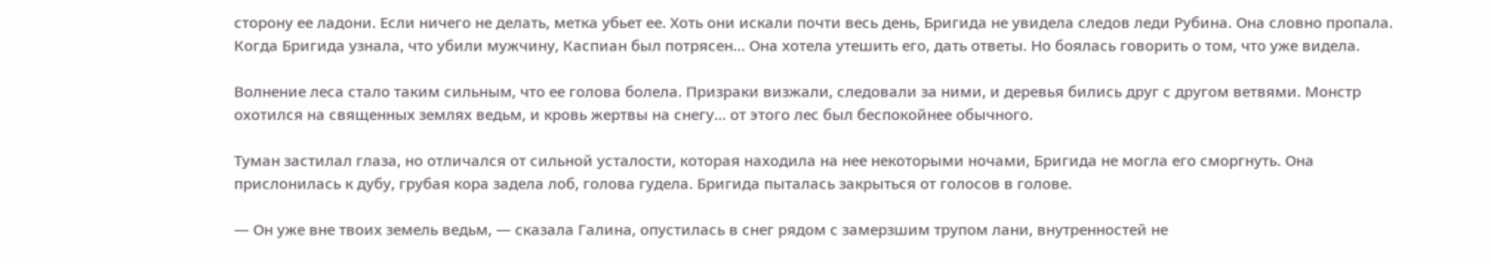сторону ее ладони. Если ничего не делать, метка убьет ее. Хоть они искали почти весь день, Бригида не увидела следов леди Рубина. Она словно пропала. Когда Бригида узнала, что убили мужчину, Каспиан был потрясен… Она хотела утешить его, дать ответы. Но боялась говорить о том, что уже видела.

Волнение леса стало таким сильным, что ее голова болела. Призраки визжали, следовали за ними, и деревья бились друг с другом ветвями. Монстр охотился на священных землях ведьм, и кровь жертвы на снегу… от этого лес был беспокойнее обычного.

Туман застилал глаза, но отличался от сильной усталости, которая находила на нее некоторыми ночами, Бригида не могла его сморгнуть. Она прислонилась к дубу, грубая кора задела лоб, голова гудела. Бригида пыталась закрыться от голосов в голове.

— Он уже вне твоих земель ведьм, — сказала Галина, опустилась в снег рядом с замерзшим трупом лани, внутренностей не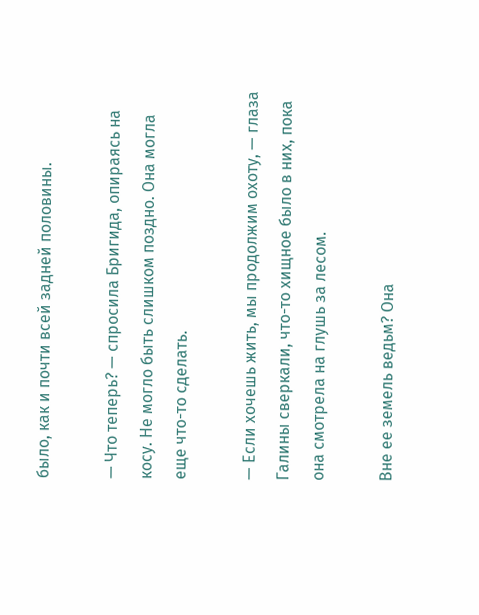было, как и почти всей задней половины.

— Что теперь? — спросила Бригида, опираясь на косу. Не могло быть слишком поздно. Она могла еще что-то сделать.

— Если хочешь жить, мы продолжим охоту, — глаза Галины сверкали, что-то хищное было в них, пока она смотрела на глушь за лесом.

Вне ее земель ведьм? Она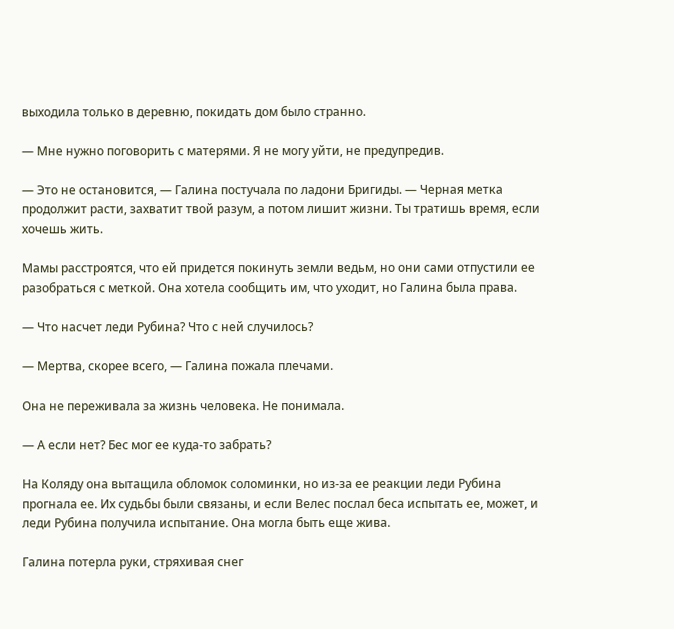выходила только в деревню, покидать дом было странно.

— Мне нужно поговорить с матерями. Я не могу уйти, не предупредив.

— Это не остановится, — Галина постучала по ладони Бригиды. — Черная метка продолжит расти, захватит твой разум, а потом лишит жизни. Ты тратишь время, если хочешь жить.

Мамы расстроятся, что ей придется покинуть земли ведьм, но они сами отпустили ее разобраться с меткой. Она хотела сообщить им, что уходит, но Галина была права.

— Что насчет леди Рубина? Что с ней случилось?

— Мертва, скорее всего, — Галина пожала плечами.

Она не переживала за жизнь человека. Не понимала.

— А если нет? Бес мог ее куда-то забрать?

На Коляду она вытащила обломок соломинки, но из-за ее реакции леди Рубина прогнала ее. Их судьбы были связаны, и если Велес послал беса испытать ее, может, и леди Рубина получила испытание. Она могла быть еще жива.

Галина потерла руки, стряхивая снег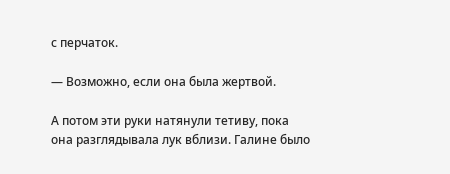с перчаток.

— Возможно, если она была жертвой.

А потом эти руки натянули тетиву, пока она разглядывала лук вблизи. Галине было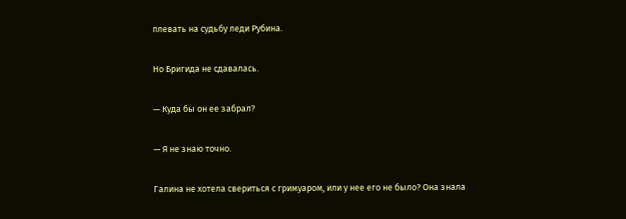плевать на судьбу леди Рубина.

Но Бригида не сдавалась.

— Куда бы он ее забрал?

— Я не знаю точно.

Галина не хотела свериться с гримуаром, или у нее его не было? Она знала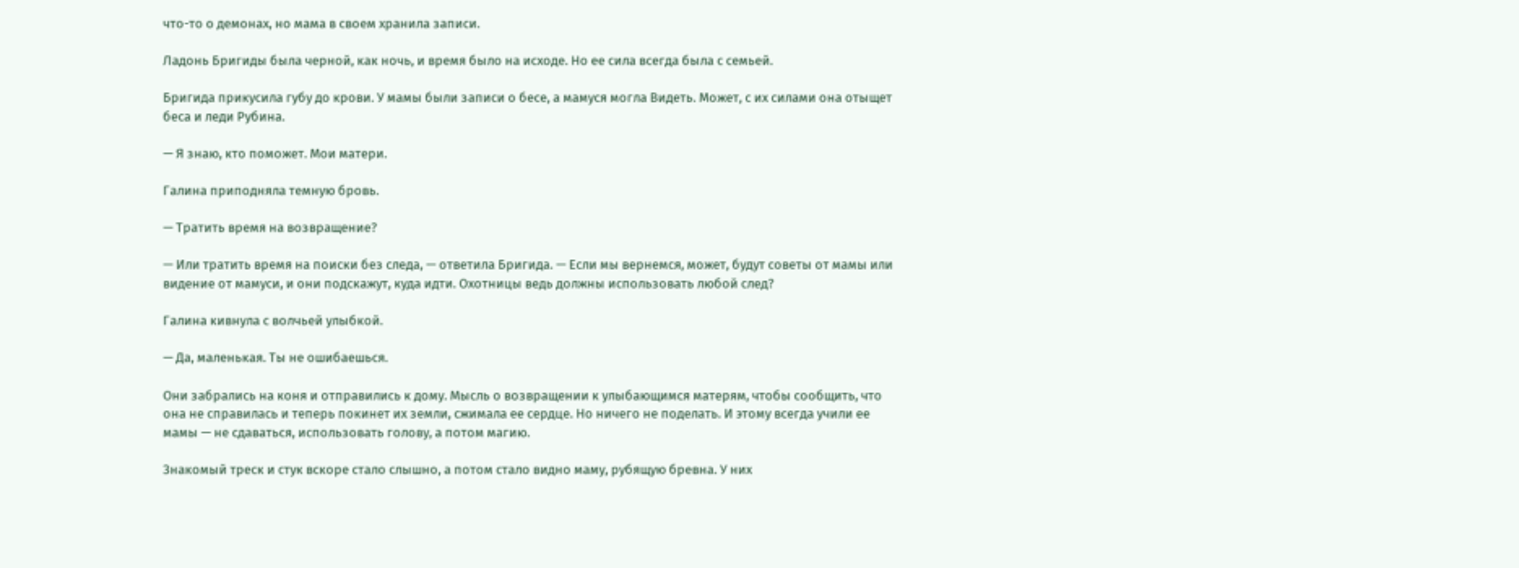что-то о демонах, но мама в своем хранила записи.

Ладонь Бригиды была черной, как ночь, и время было на исходе. Но ее сила всегда была с семьей.

Бригида прикусила губу до крови. У мамы были записи о бесе, а мамуся могла Видеть. Может, с их силами она отыщет беса и леди Рубина.

— Я знаю, кто поможет. Мои матери.

Галина приподняла темную бровь.

— Тратить время на возвращение?

— Или тратить время на поиски без следа, — ответила Бригида. — Если мы вернемся, может, будут советы от мамы или видение от мамуси, и они подскажут, куда идти. Охотницы ведь должны использовать любой след?

Галина кивнула с волчьей улыбкой.

— Да, маленькая. Ты не ошибаешься.

Они забрались на коня и отправились к дому. Мысль о возвращении к улыбающимся матерям, чтобы сообщить, что она не справилась и теперь покинет их земли, сжимала ее сердце. Но ничего не поделать. И этому всегда учили ее мамы — не сдаваться, использовать голову, а потом магию.

Знакомый треск и стук вскоре стало слышно, а потом стало видно маму, рубящую бревна. У них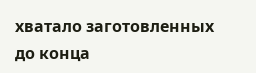хватало заготовленных до конца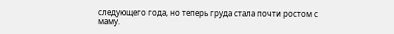следующего года, но теперь груда стала почти ростом с маму.